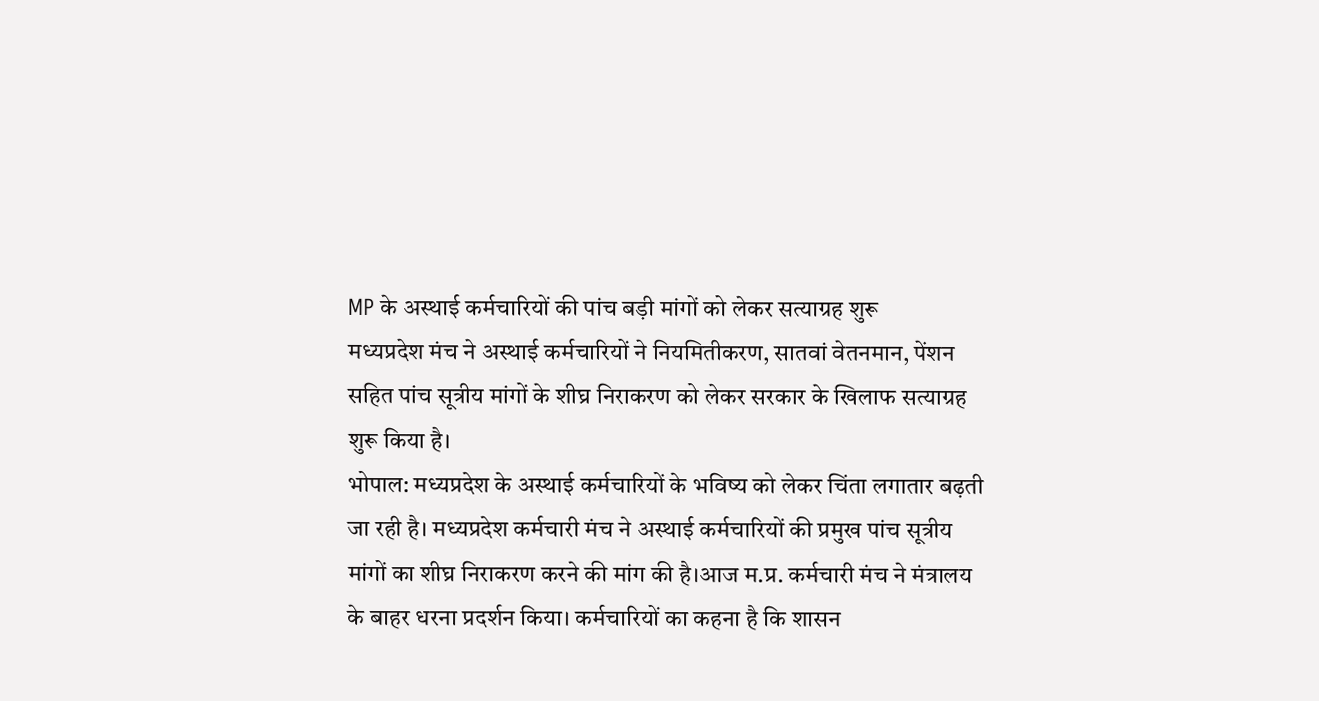MP के अस्थाई कर्मचारियों की पांच बड़ी मांगों को लेकर सत्याग्रह शुरू
मध्यप्रदेश मंच ने अस्थाई कर्मचारियों ने नियमितीकरण, सातवां वेतनमान, पेंशन सहित पांच सूत्रीय मांगों के शीघ्र निराकरण को लेकर सरकार के खिलाफ सत्याग्रह शुरू किया है।
भोपाल: मध्यप्रदेश के अस्थाई कर्मचारियों के भविष्य को लेकर चिंता लगातार बढ़ती जा रही है। मध्यप्रदेश कर्मचारी मंच ने अस्थाई कर्मचारियों की प्रमुख पांच सूत्रीय मांगों का शीघ्र निराकरण करने की मांग की है।आज म.प्र. कर्मचारी मंच ने मंत्रालय के बाहर धरना प्रदर्शन किया। कर्मचारियों का कहना है कि शासन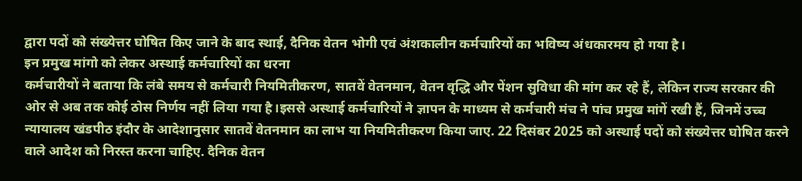द्वारा पदों को संख्येत्तर घोषित किए जाने के बाद स्थाई, दैनिक वेतन भोगी एवं अंशकालीन कर्मचारियों का भविष्य अंधकारमय हो गया है।
इन प्रमुख मांगो को लेकर अस्थाई कर्मचारियों का धरना
कर्मचारीयों ने बताया कि लंबे समय से कर्मचारी नियमितीकरण, सातवें वेतनमान, वेतन वृद्धि और पेंशन सुविधा की मांग कर रहे हैं, लेकिन राज्य सरकार की ओर से अब तक कोई ठोस निर्णय नहीं लिया गया है।इससे अस्थाई कर्मचारियों ने ज्ञापन के माध्यम से कर्मचारी मंच ने पांच प्रमुख मांगें रखी हैं, जिनमें उच्च न्यायालय खंडपीठ इंदौर के आदेशानुसार सातवें वेतनमान का लाभ या नियमितीकरण किया जाए. 22 दिसंबर 2025 को अस्थाई पदों को संख्येत्तर घोषित करने वाले आदेश को निरस्त करना चाहिए. दैनिक वेतन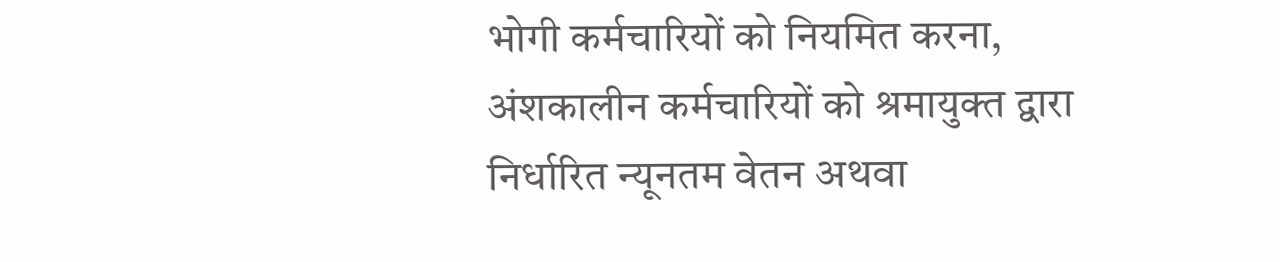भोगी कर्मचारियों को नियमित करना, अंशकालीन कर्मचारियों को श्रमायुक्त द्वारा निर्धारित न्यूनतम वेतन अथवा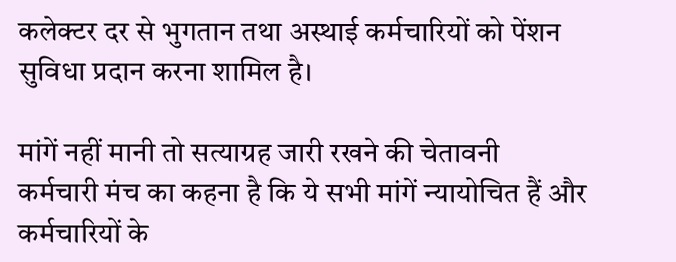कलेक्टर दर से भुगतान तथा अस्थाई कर्मचारियों को पेंशन सुविधा प्रदान करना शामिल है।

मांगें नहीं मानी तो सत्याग्रह जारी रखने की चेतावनी
कर्मचारी मंच का कहना है कि ये सभी मांगें न्यायोचित हैं और कर्मचारियों के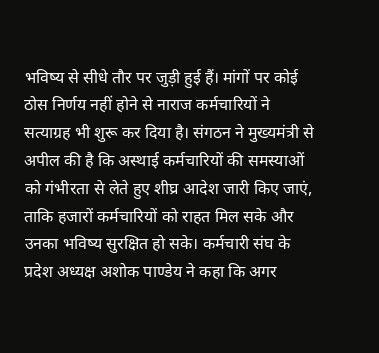भविष्य से सीधे तौर पर जुड़ी हुई हैं। मांगों पर कोई ठोस निर्णय नहीं होने से नाराज कर्मचारियों ने सत्याग्रह भी शुरू कर दिया है। संगठन ने मुख्यमंत्री से अपील की है कि अस्थाई कर्मचारियों की समस्याओं को गंभीरता से लेते हुए शीघ्र आदेश जारी किए जाएं, ताकि हजारों कर्मचारियों को राहत मिल सके और उनका भविष्य सुरक्षित हो सके। कर्मचारी संघ के प्रदेश अध्यक्ष अशोक पाण्डेय ने कहा कि अगर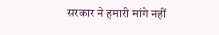सरकार ने हमारी मांगे नहीं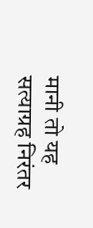मानी तो यह सत्याग्रह निरंतर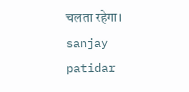चलता रहेगा।
sanjay patidar